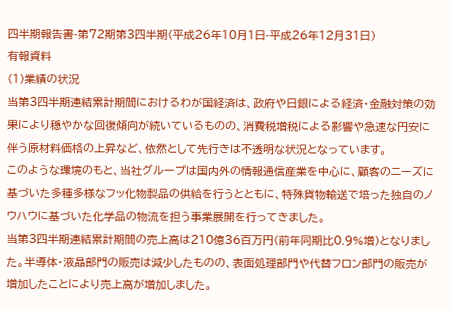四半期報告書-第72期第3四半期(平成26年10月1日-平成26年12月31日)
有報資料
(1)業績の状況
当第3四半期連結累計期間におけるわが国経済は、政府や日銀による経済・金融対策の効果により穏やかな回復傾向が続いているものの、消費税増税による影響や急速な円安に伴う原材料価格の上昇など、依然として先行きは不透明な状況となっています。
このような環境のもと、当社グループは国内外の情報通信産業を中心に、顧客のニーズに基づいた多種多様なフッ化物製品の供給を行うとともに、特殊貨物輸送で培った独自のノウハウに基づいた化学品の物流を担う事業展開を行ってきました。
当第3四半期連結累計期間の売上高は210億36百万円(前年同期比0.9%増)となりました。半導体・液晶部門の販売は減少したものの、表面処理部門や代替フロン部門の販売が増加したことにより売上高が増加しました。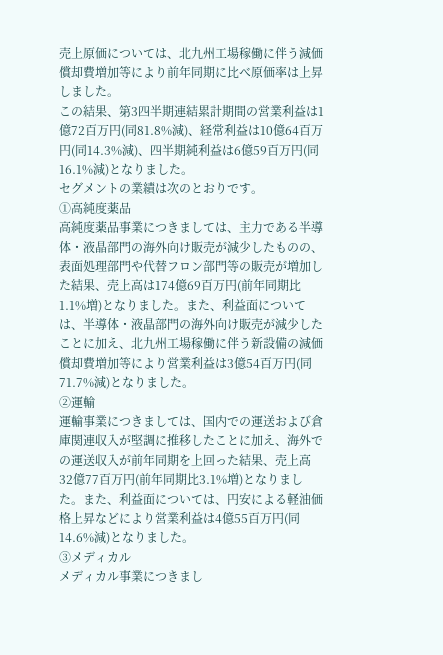売上原価については、北九州工場稼働に伴う減価償却費増加等により前年同期に比べ原価率は上昇しました。
この結果、第3四半期連結累計期間の営業利益は1億72百万円(同81.8%減)、経常利益は10億64百万円(同14.3%減)、四半期純利益は6億59百万円(同16.1%減)となりました。
セグメントの業績は次のとおりです。
①高純度薬品
高純度薬品事業につきましては、主力である半導体・液晶部門の海外向け販売が減少したものの、表面処理部門や代替フロン部門等の販売が増加した結果、売上高は174億69百万円(前年同期比1.1%増)となりました。また、利益面については、半導体・液晶部門の海外向け販売が減少したことに加え、北九州工場稼働に伴う新設備の減価償却費増加等により営業利益は3億54百万円(同71.7%減)となりました。
②運輸
運輸事業につきましては、国内での運送および倉庫関連収入が堅調に推移したことに加え、海外での運送収入が前年同期を上回った結果、売上高32億77百万円(前年同期比3.1%増)となりました。また、利益面については、円安による軽油価格上昇などにより営業利益は4億55百万円(同14.6%減)となりました。
③メディカル
メディカル事業につきまし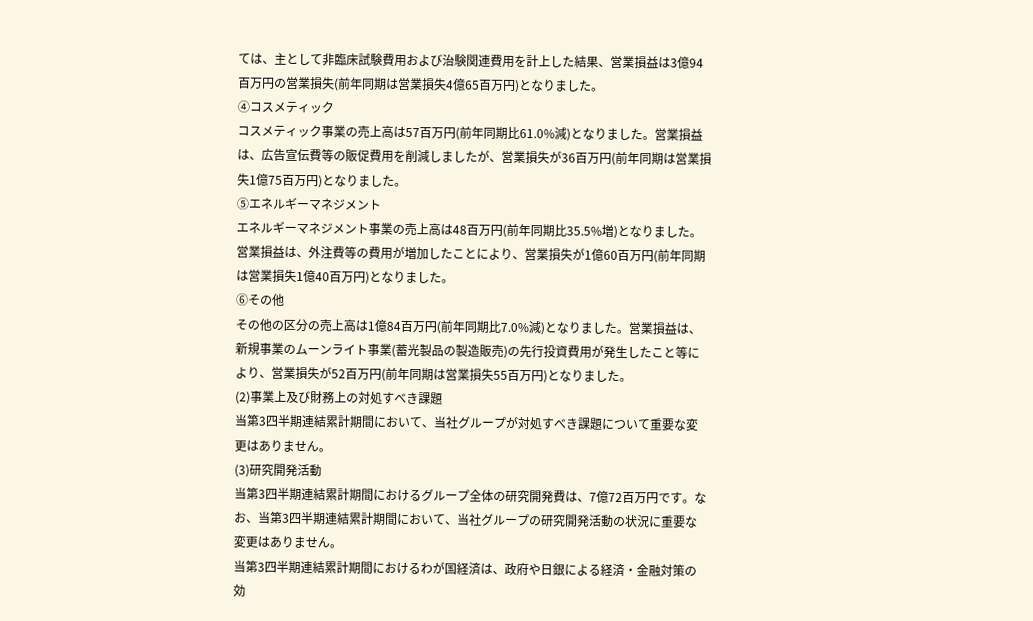ては、主として非臨床試験費用および治験関連費用を計上した結果、営業損益は3億94百万円の営業損失(前年同期は営業損失4億65百万円)となりました。
④コスメティック
コスメティック事業の売上高は57百万円(前年同期比61.0%減)となりました。営業損益は、広告宣伝費等の販促費用を削減しましたが、営業損失が36百万円(前年同期は営業損失1億75百万円)となりました。
⑤エネルギーマネジメント
エネルギーマネジメント事業の売上高は48百万円(前年同期比35.5%増)となりました。営業損益は、外注費等の費用が増加したことにより、営業損失が1億60百万円(前年同期は営業損失1億40百万円)となりました。
⑥その他
その他の区分の売上高は1億84百万円(前年同期比7.0%減)となりました。営業損益は、新規事業のムーンライト事業(蓄光製品の製造販売)の先行投資費用が発生したこと等により、営業損失が52百万円(前年同期は営業損失55百万円)となりました。
(2)事業上及び財務上の対処すべき課題
当第3四半期連結累計期間において、当社グループが対処すべき課題について重要な変更はありません。
(3)研究開発活動
当第3四半期連結累計期間におけるグループ全体の研究開発費は、7億72百万円です。なお、当第3四半期連結累計期間において、当社グループの研究開発活動の状況に重要な変更はありません。
当第3四半期連結累計期間におけるわが国経済は、政府や日銀による経済・金融対策の効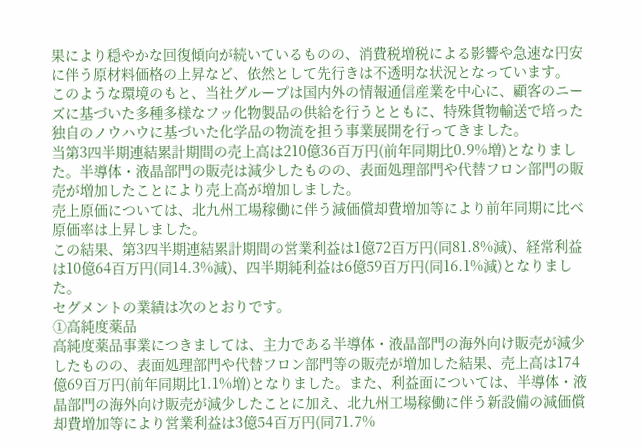果により穏やかな回復傾向が続いているものの、消費税増税による影響や急速な円安に伴う原材料価格の上昇など、依然として先行きは不透明な状況となっています。
このような環境のもと、当社グループは国内外の情報通信産業を中心に、顧客のニーズに基づいた多種多様なフッ化物製品の供給を行うとともに、特殊貨物輸送で培った独自のノウハウに基づいた化学品の物流を担う事業展開を行ってきました。
当第3四半期連結累計期間の売上高は210億36百万円(前年同期比0.9%増)となりました。半導体・液晶部門の販売は減少したものの、表面処理部門や代替フロン部門の販売が増加したことにより売上高が増加しました。
売上原価については、北九州工場稼働に伴う減価償却費増加等により前年同期に比べ原価率は上昇しました。
この結果、第3四半期連結累計期間の営業利益は1億72百万円(同81.8%減)、経常利益は10億64百万円(同14.3%減)、四半期純利益は6億59百万円(同16.1%減)となりました。
セグメントの業績は次のとおりです。
①高純度薬品
高純度薬品事業につきましては、主力である半導体・液晶部門の海外向け販売が減少したものの、表面処理部門や代替フロン部門等の販売が増加した結果、売上高は174億69百万円(前年同期比1.1%増)となりました。また、利益面については、半導体・液晶部門の海外向け販売が減少したことに加え、北九州工場稼働に伴う新設備の減価償却費増加等により営業利益は3億54百万円(同71.7%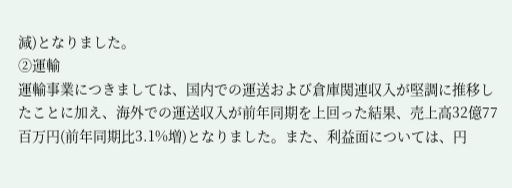減)となりました。
②運輸
運輸事業につきましては、国内での運送および倉庫関連収入が堅調に推移したことに加え、海外での運送収入が前年同期を上回った結果、売上高32億77百万円(前年同期比3.1%増)となりました。また、利益面については、円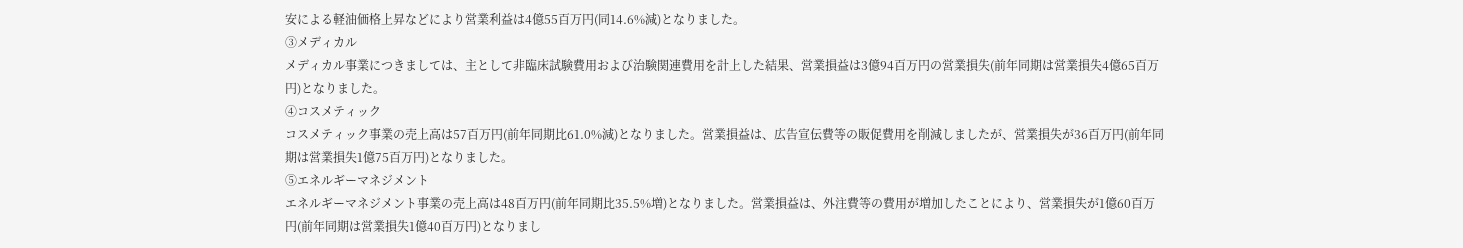安による軽油価格上昇などにより営業利益は4億55百万円(同14.6%減)となりました。
③メディカル
メディカル事業につきましては、主として非臨床試験費用および治験関連費用を計上した結果、営業損益は3億94百万円の営業損失(前年同期は営業損失4億65百万円)となりました。
④コスメティック
コスメティック事業の売上高は57百万円(前年同期比61.0%減)となりました。営業損益は、広告宣伝費等の販促費用を削減しましたが、営業損失が36百万円(前年同期は営業損失1億75百万円)となりました。
⑤エネルギーマネジメント
エネルギーマネジメント事業の売上高は48百万円(前年同期比35.5%増)となりました。営業損益は、外注費等の費用が増加したことにより、営業損失が1億60百万円(前年同期は営業損失1億40百万円)となりまし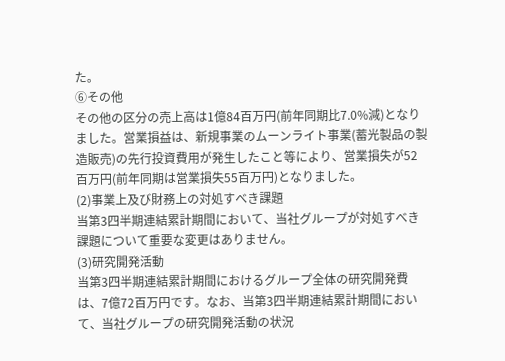た。
⑥その他
その他の区分の売上高は1億84百万円(前年同期比7.0%減)となりました。営業損益は、新規事業のムーンライト事業(蓄光製品の製造販売)の先行投資費用が発生したこと等により、営業損失が52百万円(前年同期は営業損失55百万円)となりました。
(2)事業上及び財務上の対処すべき課題
当第3四半期連結累計期間において、当社グループが対処すべき課題について重要な変更はありません。
(3)研究開発活動
当第3四半期連結累計期間におけるグループ全体の研究開発費は、7億72百万円です。なお、当第3四半期連結累計期間において、当社グループの研究開発活動の状況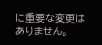に重要な変更はありません。